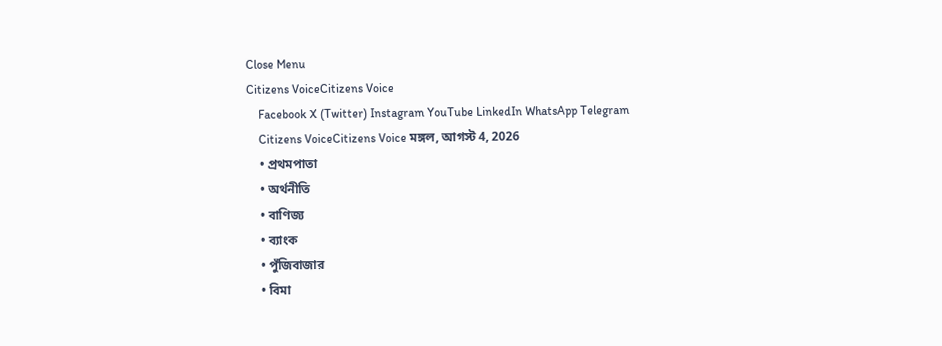Close Menu
Citizens VoiceCitizens Voice
    Facebook X (Twitter) Instagram YouTube LinkedIn WhatsApp Telegram
    Citizens VoiceCitizens Voice মঙ্গল, আগস্ট 4, 2026
    • প্রথমপাতা
    • অর্থনীতি
    • বাণিজ্য
    • ব্যাংক
    • পুঁজিবাজার
    • বিমা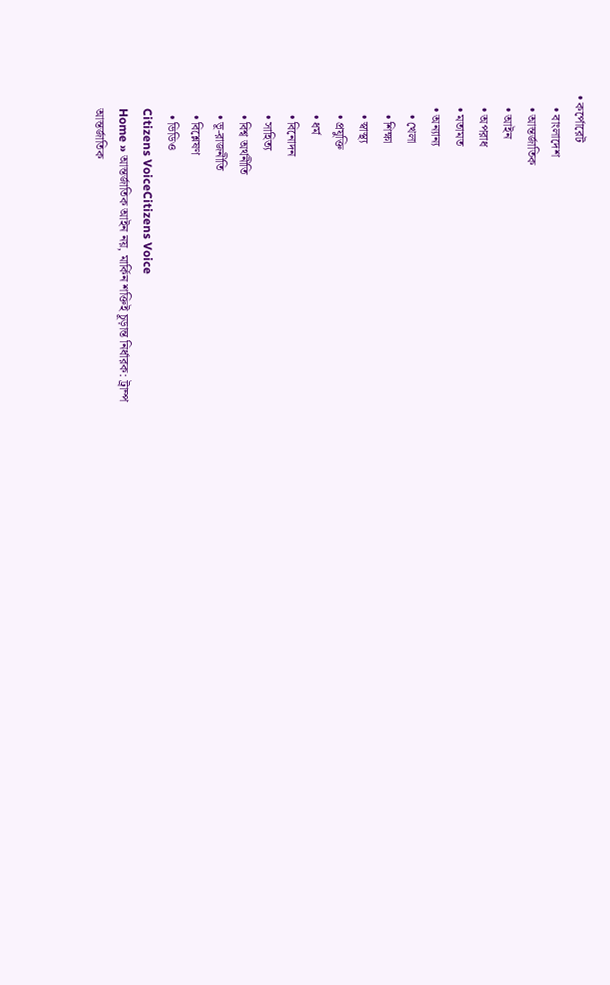• কর্পোরেট
    • বাংলাদেশ
    • আন্তর্জাতিক
    • আইন
    • অপরাধ
    • মতামত
    • অন্যান্য
      • খেলা
      • শিক্ষা
      • স্বাস্থ্য
      • প্রযুক্তি
      • ধর্ম
      • বিনোদন
      • সাহিত্য
      • বিশ্ব অর্থনীতি
      • ভূ-রাজনীতি
      • বিশ্লেষণ
      • ভিডিও
    Citizens VoiceCitizens Voice
    Home » আন্তর্জাতিক আইন নয়, মার্কিন শক্তিই চূড়ান্ত নির্ধারক: ট্রাম্প
    আন্তর্জাতিক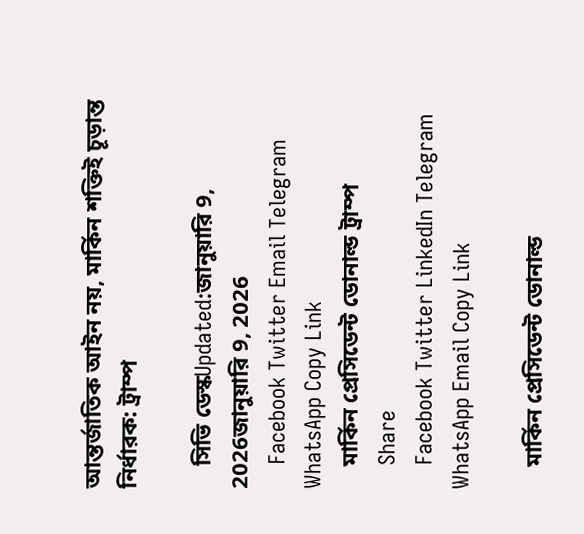আন্তর্জাতিক আইন নয়, মার্কিন শক্তিই চূড়ান্ত নির্ধারক: ট্রাম্প

    সিভি ডেস্কUpdated:জানুয়ারি 9, 2026জানুয়ারি 9, 2026
    Facebook Twitter Email Telegram WhatsApp Copy Link
    মার্কিন প্রেসিডেন্ট ডোনাল্ড ট্রাম্প
    Share
    Facebook Twitter LinkedIn Telegram WhatsApp Email Copy Link

    মার্কিন প্রেসিডেন্ট ডোনাল্ড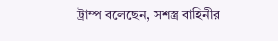ট্রাম্প বলেছেন, সশস্ত্র বাহিনীর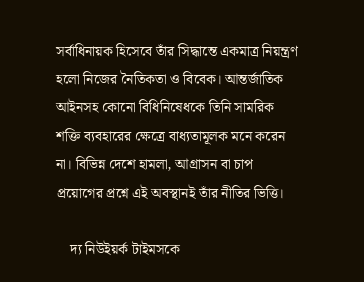সর্বাধিনায়ক হিসেবে তাঁর সিদ্ধান্তে একমাত্র নিয়ন্ত্রণ হলো নিজের নৈতিকতা ও বিবেক। আন্তর্জাতিক আইনসহ কোনো বিধিনিষেধকে তিনি সামরিক শক্তি ব্যবহারের ক্ষেত্রে বাধ্যতামূলক মনে করেন না। বিভিন্ন দেশে হামলা, আগ্রাসন বা চাপ প্রয়োগের প্রশ্নে এই অবস্থানই তাঁর নীতির ভিত্তি।

    দ্য নিউইয়র্ক টাইমসকে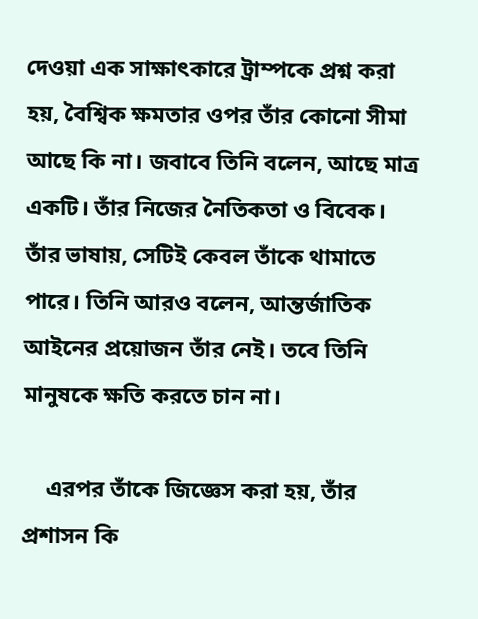দেওয়া এক সাক্ষাৎকারে ট্রাম্পকে প্রশ্ন করা হয়, বৈশ্বিক ক্ষমতার ওপর তাঁর কোনো সীমা আছে কি না। জবাবে তিনি বলেন, আছে মাত্র একটি। তাঁর নিজের নৈতিকতা ও বিবেক। তাঁর ভাষায়, সেটিই কেবল তাঁকে থামাতে পারে। তিনি আরও বলেন, আন্তর্জাতিক আইনের প্রয়োজন তাঁর নেই। তবে তিনি মানুষকে ক্ষতি করতে চান না।

    এরপর তাঁকে জিজ্ঞেস করা হয়, তাঁর প্রশাসন কি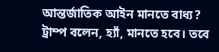আন্তর্জাতিক আইন মানতে বাধ্য? ট্রাম্প বলেন, হ্যাঁ, মানতে হবে। তবে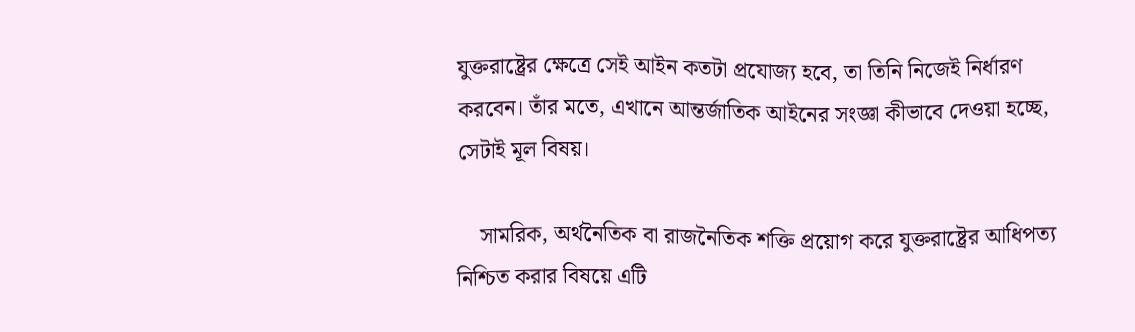যুক্তরাষ্ট্রের ক্ষেত্রে সেই আইন কতটা প্রযোজ্য হবে, তা তিনি নিজেই নির্ধারণ করবেন। তাঁর মতে, এখানে আন্তর্জাতিক আইনের সংজ্ঞা কীভাবে দেওয়া হচ্ছে, সেটাই মূল বিষয়।

    সামরিক, অর্থনৈতিক বা রাজনৈতিক শক্তি প্রয়োগ করে যুক্তরাষ্ট্রের আধিপত্য নিশ্চিত করার বিষয়ে এটি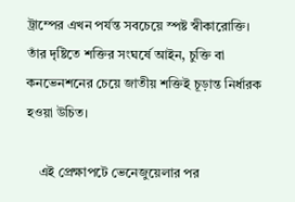ট্রাম্পের এখন পর্যন্ত সবচেয়ে স্পষ্ট স্বীকারোক্তি। তাঁর দৃষ্টিতে শক্তির সংঘর্ষে আইন, চুক্তি বা কনভেনশনের চেয়ে জাতীয় শক্তিই চূড়ান্ত নির্ধারক হওয়া উচিত।

    এই প্রেক্ষাপটে ভেনেজুয়েলার পর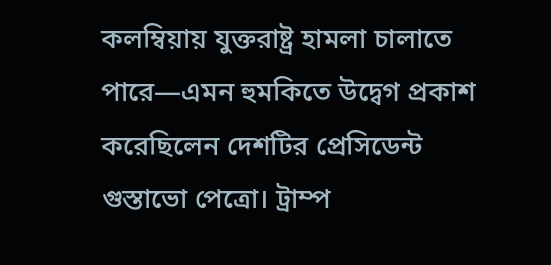কলম্বিয়ায় যুক্তরাষ্ট্র হামলা চালাতে পারে—এমন হুমকিতে উদ্বেগ প্রকাশ করেছিলেন দেশটির প্রেসিডেন্ট গুস্তাভো পেত্রো। ট্রাম্প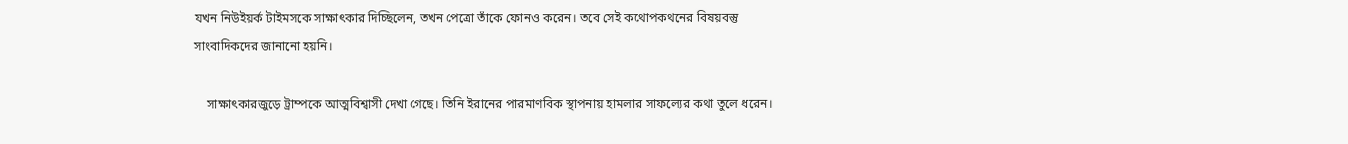যখন নিউইয়র্ক টাইমসকে সাক্ষাৎকার দিচ্ছিলেন, তখন পেত্রো তাঁকে ফোনও করেন। তবে সেই কথোপকথনের বিষয়বস্তু সাংবাদিকদের জানানো হয়নি।

    সাক্ষাৎকারজুড়ে ট্রাম্পকে আত্মবিশ্বাসী দেখা গেছে। তিনি ইরানের পারমাণবিক স্থাপনায় হামলার সাফল্যের কথা তুলে ধরেন।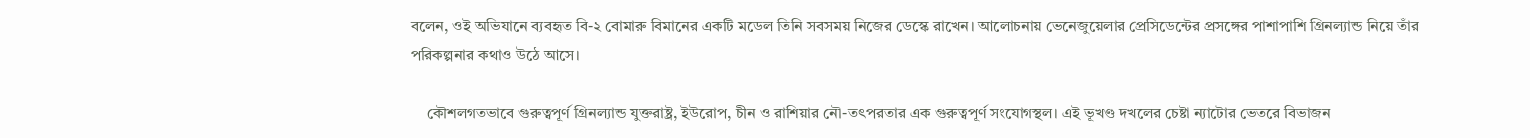বলেন, ওই অভিযানে ব্যবহৃত বি-২ বোমারু বিমানের একটি মডেল তিনি সবসময় নিজের ডেস্কে রাখেন। আলোচনায় ভেনেজুয়েলার প্রেসিডেন্টের প্রসঙ্গের পাশাপাশি গ্রিনল্যান্ড নিয়ে তাঁর পরিকল্পনার কথাও উঠে আসে।

    কৌশলগতভাবে গুরুত্বপূর্ণ গ্রিনল্যান্ড যুক্তরাষ্ট্র, ইউরোপ, চীন ও রাশিয়ার নৌ-তৎপরতার এক গুরুত্বপূর্ণ সংযোগস্থল। এই ভূখণ্ড দখলের চেষ্টা ন্যাটোর ভেতরে বিভাজন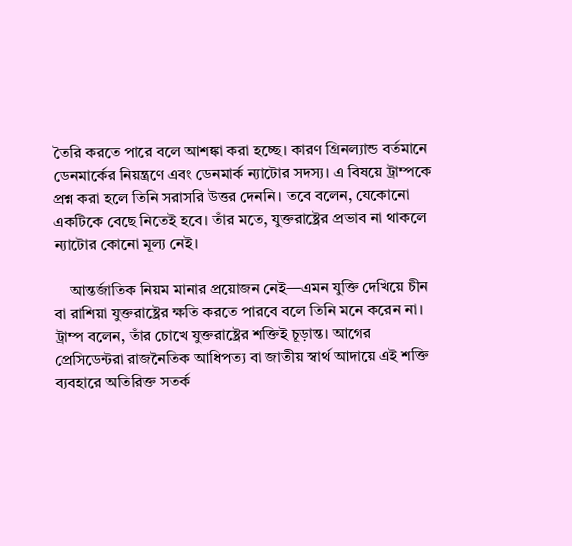তৈরি করতে পারে বলে আশঙ্কা করা হচ্ছে। কারণ গ্রিনল্যান্ড বর্তমানে ডেনমার্কের নিয়ন্ত্রণে এবং ডেনমার্ক ন্যাটোর সদস্য। এ বিষয়ে ট্রাম্পকে প্রশ্ন করা হলে তিনি সরাসরি উত্তর দেননি। তবে বলেন, যেকোনো একটিকে বেছে নিতেই হবে। তাঁর মতে, যুক্তরাষ্ট্রের প্রভাব না থাকলে ন্যাটোর কোনো মূল্য নেই।

    আন্তর্জাতিক নিয়ম মানার প্রয়োজন নেই—এমন যুক্তি দেখিয়ে চীন বা রাশিয়া যুক্তরাষ্ট্রের ক্ষতি করতে পারবে বলে তিনি মনে করেন না। ট্রাম্প বলেন, তাঁর চোখে যুক্তরাষ্ট্রের শক্তিই চূড়ান্ত। আগের প্রেসিডেন্টরা রাজনৈতিক আধিপত্য বা জাতীয় স্বার্থ আদায়ে এই শক্তি ব্যবহারে অতিরিক্ত সতর্ক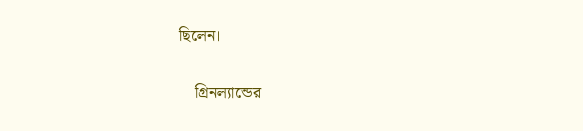ছিলেন।

    গ্রিনল্যান্ডের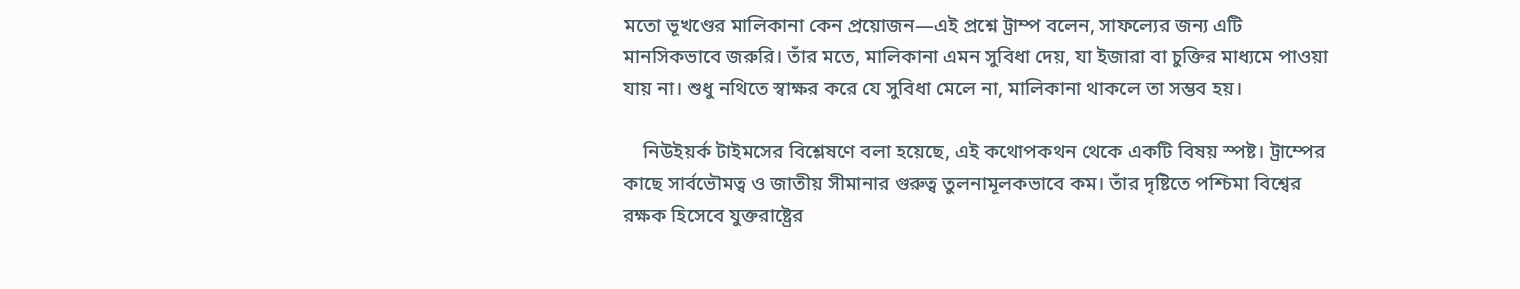মতো ভূখণ্ডের মালিকানা কেন প্রয়োজন—এই প্রশ্নে ট্রাম্প বলেন, সাফল্যের জন্য এটি মানসিকভাবে জরুরি। তাঁর মতে, মালিকানা এমন সুবিধা দেয়, যা ইজারা বা চুক্তির মাধ্যমে পাওয়া যায় না। শুধু নথিতে স্বাক্ষর করে যে সুবিধা মেলে না, মালিকানা থাকলে তা সম্ভব হয়।

    নিউইয়র্ক টাইমসের বিশ্লেষণে বলা হয়েছে, এই কথোপকথন থেকে একটি বিষয় স্পষ্ট। ট্রাম্পের কাছে সার্বভৌমত্ব ও জাতীয় সীমানার গুরুত্ব তুলনামূলকভাবে কম। তাঁর দৃষ্টিতে পশ্চিমা বিশ্বের রক্ষক হিসেবে যুক্তরাষ্ট্রের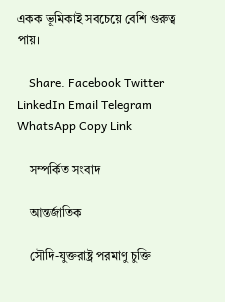একক ভূমিকাই সবচেয়ে বেশি গুরুত্ব পায়।

    Share. Facebook Twitter LinkedIn Email Telegram WhatsApp Copy Link

    সম্পর্কিত সংবাদ

    আন্তর্জাতিক

    সৌদি-যুক্তরাষ্ট্র পরমাণু চুক্তি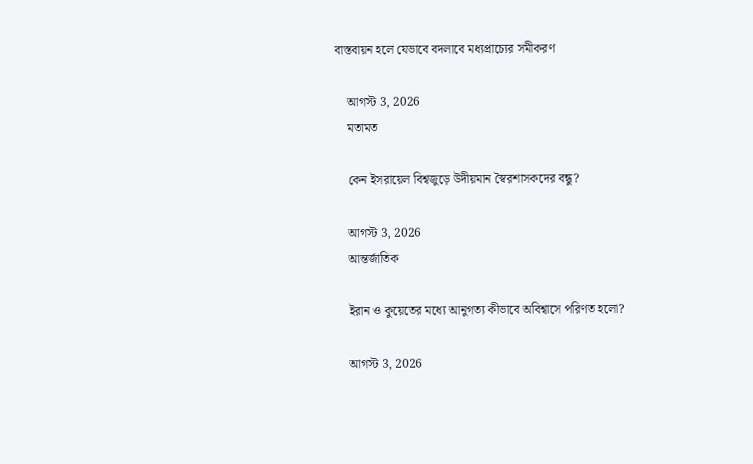বাস্তবায়ন হলে যেভাবে বদলাবে মধ্যপ্রাচ্যের সমীকরণ

    আগস্ট 3, 2026
    মতামত

    কেন ইসরায়েল বিশ্বজুড়ে উদীয়মান স্বৈরশাসকদের বন্ধু?

    আগস্ট 3, 2026
    আন্তর্জাতিক

    ইরান ও কুয়েতের মধ্যে আনুগত্য কীভাবে অবিশ্বাসে পরিণত হলো?

    আগস্ট 3, 2026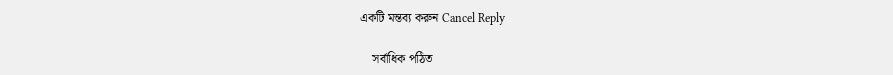একটি মন্তব্য করুন Cancel Reply

    সর্বাধিক পঠিত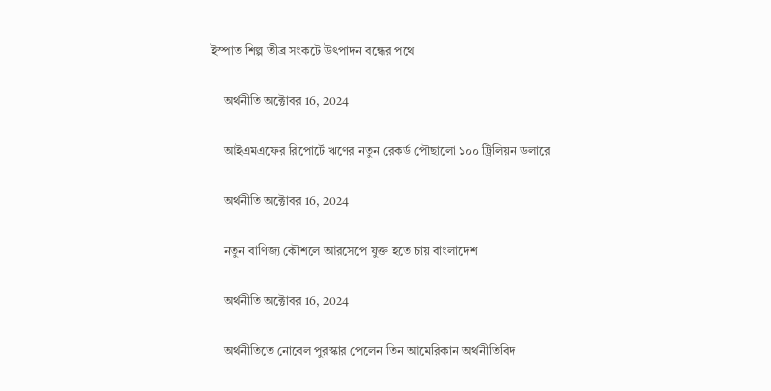ইস্পাত শিল্প তীব্র সংকটে উৎপাদন বন্ধের পথে

    অর্থনীতি অক্টোবর 16, 2024

    আইএমএফের রিপোর্টে ঋণের নতুন রেকর্ড পৌছালো ১০০ ট্রিলিয়ন ডলারে

    অর্থনীতি অক্টোবর 16, 2024

    নতুন বাণিজ্য কৌশলে আরসেপে যুক্ত হতে চায় বাংলাদেশ

    অর্থনীতি অক্টোবর 16, 2024

    অর্থনীতিতে নোবেল পুরস্কার পেলেন তিন আমেরিকান অর্থনীতিবিদ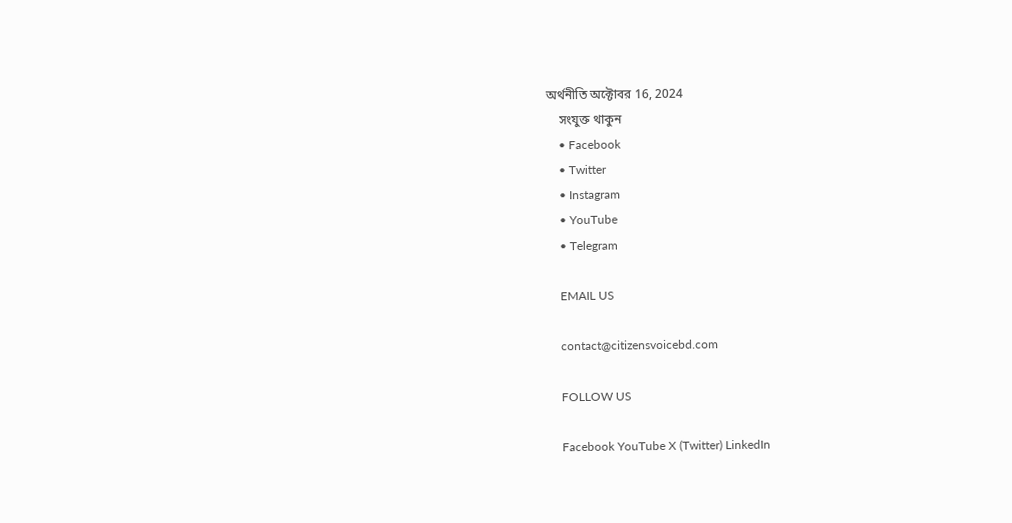অর্থনীতি অক্টোবর 16, 2024
    সংযুক্ত থাকুন
    • Facebook
    • Twitter
    • Instagram
    • YouTube
    • Telegram

    EMAIL US

    contact@citizensvoicebd.com

    FOLLOW US

    Facebook YouTube X (Twitter) LinkedIn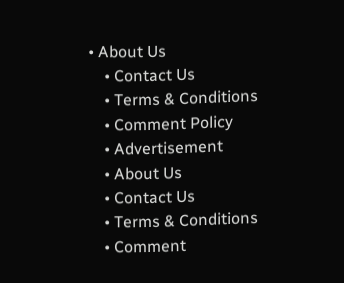• About Us
    • Contact Us
    • Terms & Conditions
    • Comment Policy
    • Advertisement
    • About Us
    • Contact Us
    • Terms & Conditions
    • Comment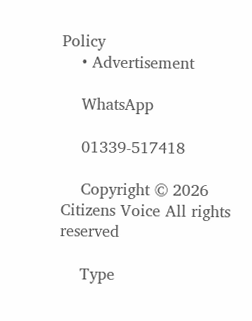Policy
    • Advertisement

    WhatsApp

    01339-517418

    Copyright © 2026 Citizens Voice All rights reserved

    Type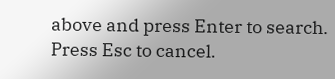above and press Enter to search. Press Esc to cancel.